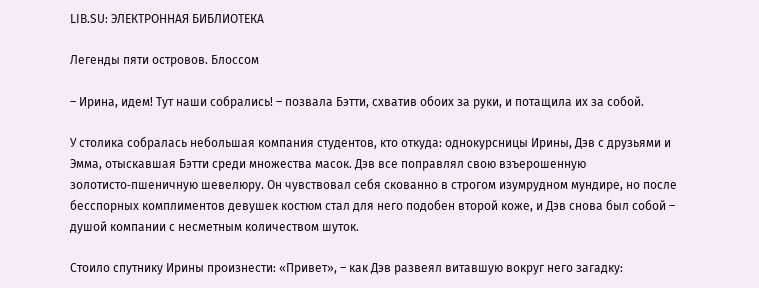LIB.SU: ЭЛЕКТРОННАЯ БИБЛИОТЕКА

Легенды пяти островов. Блоссом

– Ирина, идем! Тут наши собрались! – позвала Бэтти, схватив обоих за руки, и потащила их за собой.

У столика собралась небольшая компания студентов, кто откуда: однокурсницы Ирины, Дэв с друзьями и Эмма, отыскавшая Бэтти среди множества масок. Дэв все поправлял свою взъерошенную золотисто‑пшеничную шевелюру. Он чувствовал себя скованно в строгом изумрудном мундире, но после бесспорных комплиментов девушек костюм стал для него подобен второй коже, и Дэв снова был собой – душой компании с несметным количеством шуток.

Стоило спутнику Ирины произнести: «Привет», – как Дэв развеял витавшую вокруг него загадку: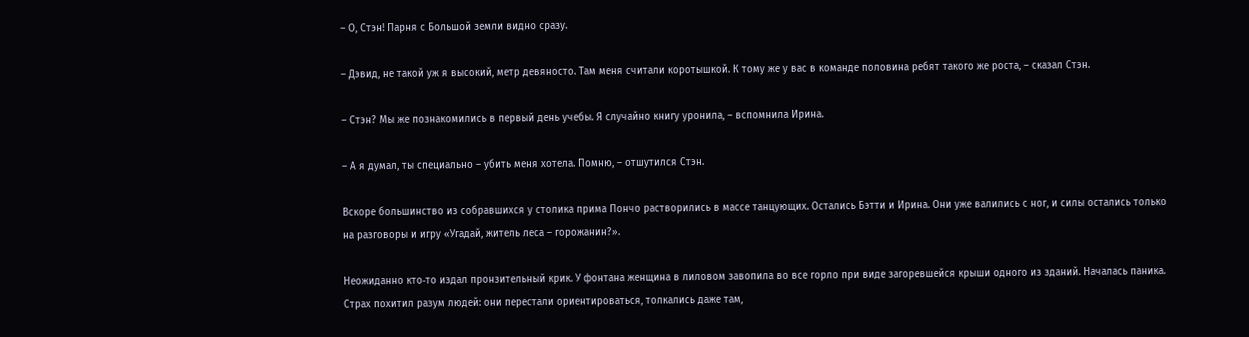– О, Стэн! Парня с Большой земли видно сразу.

– Дэвид, не такой уж я высокий, метр девяносто. Там меня считали коротышкой. К тому же у вас в команде половина ребят такого же роста, – сказал Стэн.

– Стэн? Мы же познакомились в первый день учебы. Я случайно книгу уронила, – вспомнила Ирина.

– А я думал, ты специально – убить меня хотела. Помню, – отшутился Стэн.

Вскоре большинство из собравшихся у столика прима Пончо растворились в массе танцующих. Остались Бэтти и Ирина. Они уже валились с ног, и силы остались только на разговоры и игру «Угадай, житель леса – горожанин?».

Неожиданно кто‑то издал пронзительный крик. У фонтана женщина в лиловом завопила во все горло при виде загоревшейся крыши одного из зданий. Началась паника. Страх похитил разум людей: они перестали ориентироваться, толкались даже там,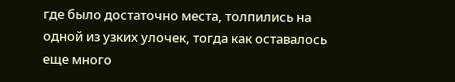где было достаточно места, толпились на одной из узких улочек, тогда как оставалось еще много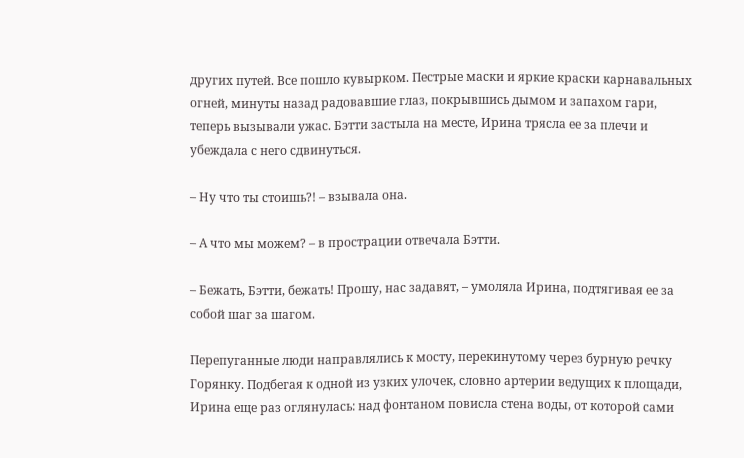других путей. Все пошло кувырком. Пестрые маски и яркие краски карнавальных огней, минуты назад радовавшие глаз, покрывшись дымом и запахом гари, теперь вызывали ужас. Бэтти застыла на месте, Ирина трясла ее за плечи и убеждала с него сдвинуться.

– Ну что ты стоишь?! – взывала она.

– А что мы можем? – в прострации отвечала Бэтти.

– Бежать, Бэтти, бежать! Прошу, нас задавят, – умоляла Ирина, подтягивая ее за собой шаг за шагом.

Перепуганные люди направлялись к мосту, перекинутому через бурную речку Горянку. Подбегая к одной из узких улочек, словно артерии ведущих к площади, Ирина еще раз оглянулась: над фонтаном повисла стена воды, от которой сами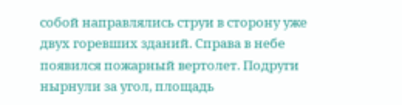собой направлялись струи в сторону уже двух горевших зданий. Справа в небе появился пожарный вертолет. Подруги нырнули за угол, площадь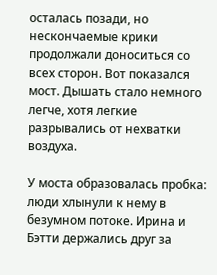осталась позади, но нескончаемые крики продолжали доноситься со всех сторон. Вот показался мост. Дышать стало немного легче, хотя легкие разрывались от нехватки воздуха.

У моста образовалась пробка: люди хлынули к нему в безумном потоке. Ирина и Бэтти держались друг за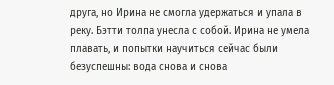друга, но Ирина не смогла удержаться и упала в реку. Бэтти толпа унесла с собой. Ирина не умела плавать, и попытки научиться сейчас были безуспешны: вода снова и снова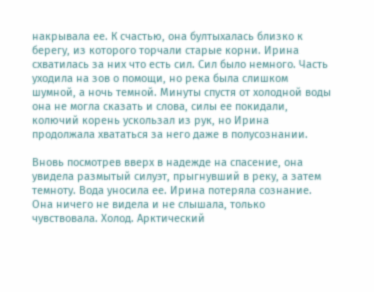накрывала ее. К счастью, она бултыхалась близко к берегу, из которого торчали старые корни. Ирина схватилась за них что есть сил. Сил было немного. Часть уходила на зов о помощи, но река была слишком шумной, а ночь темной. Минуты спустя от холодной воды она не могла сказать и слова, силы ее покидали, колючий корень ускользал из рук, но Ирина продолжала хвататься за него даже в полусознании.

Вновь посмотрев вверх в надежде на спасение, она увидела размытый силуэт, прыгнувший в реку, а затем темноту. Вода уносила ее. Ирина потеряла сознание. Она ничего не видела и не слышала, только чувствовала. Холод. Арктический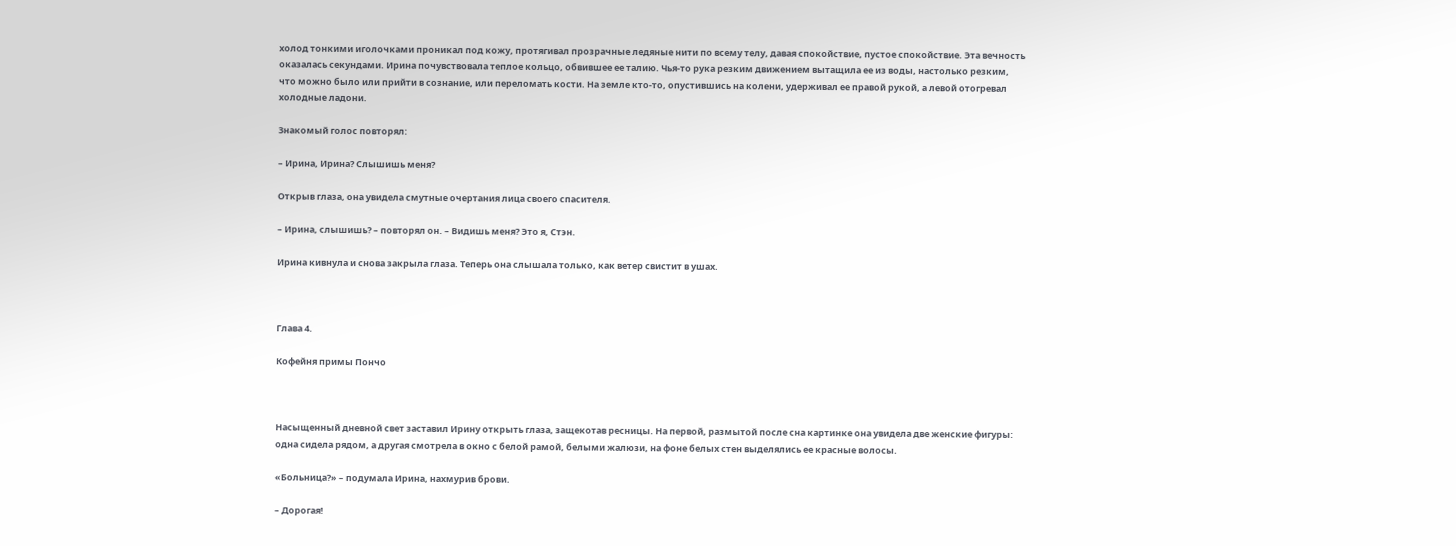холод тонкими иголочками проникал под кожу, протягивал прозрачные ледяные нити по всему телу, давая спокойствие, пустое спокойствие. Эта вечность оказалась секундами. Ирина почувствовала теплое кольцо, обвившее ее талию. Чья‑то рука резким движением вытащила ее из воды, настолько резким, что можно было или прийти в сознание, или переломать кости. На земле кто‑то, опустившись на колени, удерживал ее правой рукой, а левой отогревал холодные ладони.

Знакомый голос повторял:

– Ирина, Ирина? Слышишь меня?

Открыв глаза, она увидела смутные очертания лица своего спасителя.

– Ирина, слышишь? – повторял он. – Видишь меня? Это я, Стэн.

Ирина кивнула и снова закрыла глаза. Теперь она слышала только, как ветер свистит в ушах.



Глава 4.

Кофейня примы Пончо



Насыщенный дневной свет заставил Ирину открыть глаза, защекотав ресницы. На первой, размытой после сна картинке она увидела две женские фигуры: одна сидела рядом, а другая смотрела в окно с белой рамой, белыми жалюзи, на фоне белых стен выделялись ее красные волосы.

«Больница?» – подумала Ирина, нахмурив брови.

– Дорогая!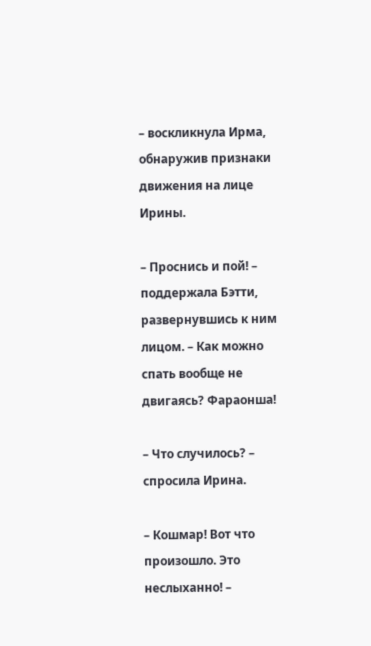– воскликнула Ирма, обнаружив признаки движения на лице Ирины.

– Проснись и пой! – поддержала Бэтти, развернувшись к ним лицом. – Как можно спать вообще не двигаясь? Фараонша!

– Что случилось? – спросила Ирина.

– Кошмар! Вот что произошло. Это неслыханно! –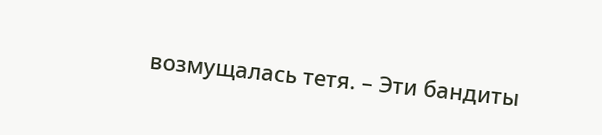возмущалась тетя. – Эти бандиты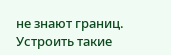не знают границ. Устроить такие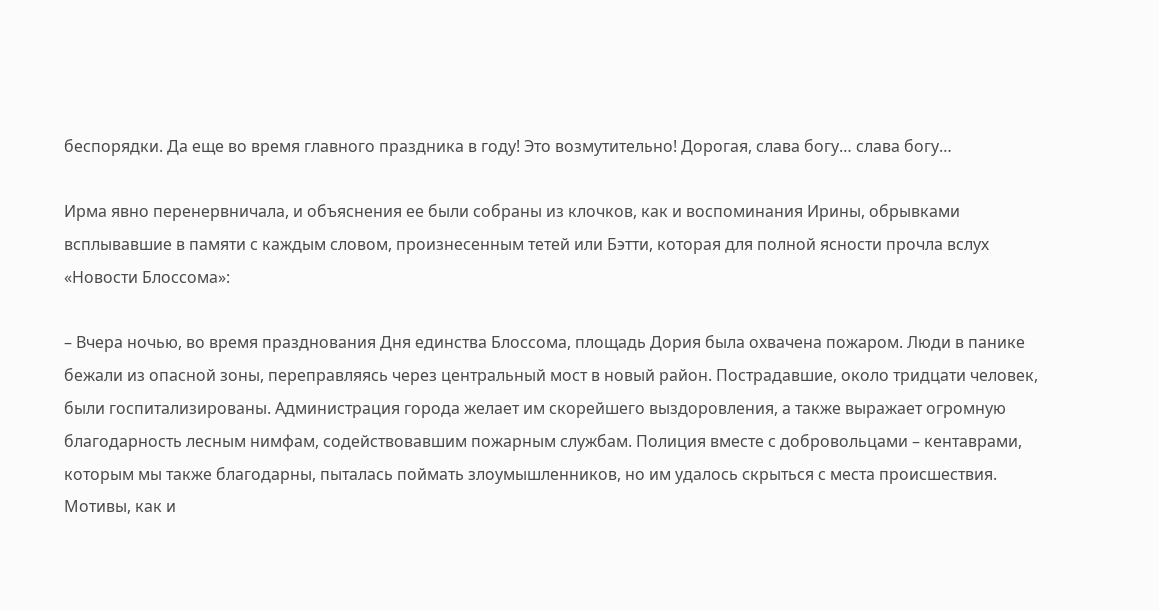беспорядки. Да еще во время главного праздника в году! Это возмутительно! Дорогая, слава богу… слава богу…

Ирма явно перенервничала, и объяснения ее были собраны из клочков, как и воспоминания Ирины, обрывками всплывавшие в памяти с каждым словом, произнесенным тетей или Бэтти, которая для полной ясности прочла вслух «Новости Блоссома»:

– Вчера ночью, во время празднования Дня единства Блоссома, площадь Дория была охвачена пожаром. Люди в панике бежали из опасной зоны, переправляясь через центральный мост в новый район. Пострадавшие, около тридцати человек, были госпитализированы. Администрация города желает им скорейшего выздоровления, а также выражает огромную благодарность лесным нимфам, содействовавшим пожарным службам. Полиция вместе с добровольцами – кентаврами, которым мы также благодарны, пыталась поймать злоумышленников, но им удалось скрыться с места происшествия. Мотивы, как и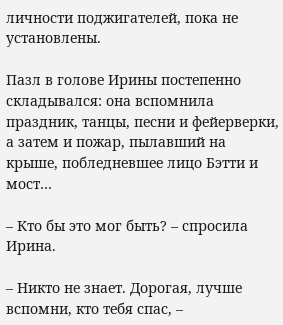личности поджигателей, пока не установлены.

Пазл в голове Ирины постепенно складывался: она вспомнила праздник, танцы, песни и фейерверки, а затем и пожар, пылавший на крыше, побледневшее лицо Бэтти и мост…

– Кто бы это мог быть? – спросила Ирина.

– Никто не знает. Дорогая, лучше вспомни, кто тебя спас, –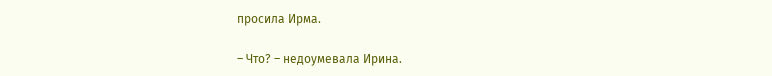просила Ирма.

– Что? – недоумевала Ирина.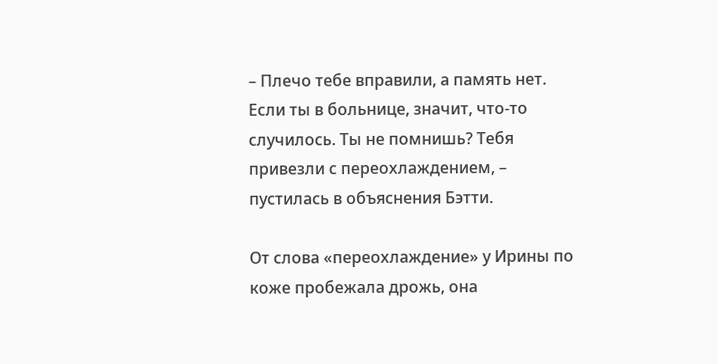– Плечо тебе вправили, а память нет. Если ты в больнице, значит, что‑то случилось. Ты не помнишь? Тебя привезли с переохлаждением, – пустилась в объяснения Бэтти.

От слова «переохлаждение» у Ирины по коже пробежала дрожь, она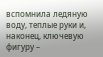вспомнила ледяную воду, теплые руки и, наконец, ключевую фигуру –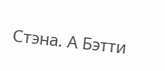Стэна. А Бэтти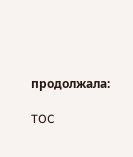продолжала:

TOC